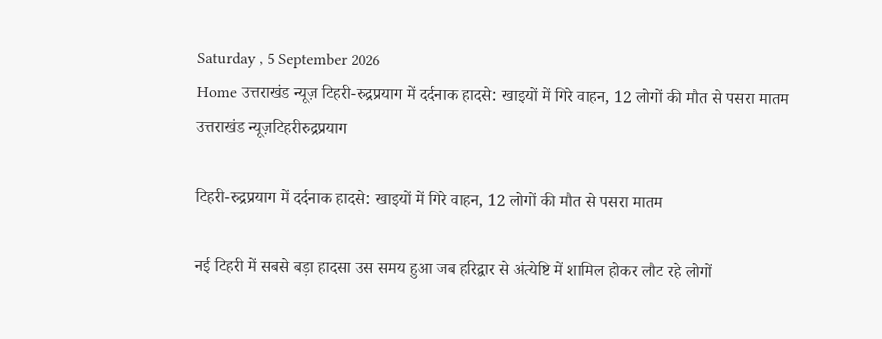Saturday , 5 September 2026
Home उत्तराखंड न्यूज़ टिहरी-रुद्रप्रयाग में दर्दनाक हादसे: खाइयों में गिरे वाहन, 12 लोगों की मौत से पसरा मातम
उत्तराखंड न्यूज़टिहरीरुद्रप्रयाग

टिहरी-रुद्रप्रयाग में दर्दनाक हादसे: खाइयों में गिरे वाहन, 12 लोगों की मौत से पसरा मातम

नई टिहरी में सबसे बड़ा हादसा उस समय हुआ जब हरिद्वार से अंत्येष्टि में शामिल होकर लौट रहे लोगों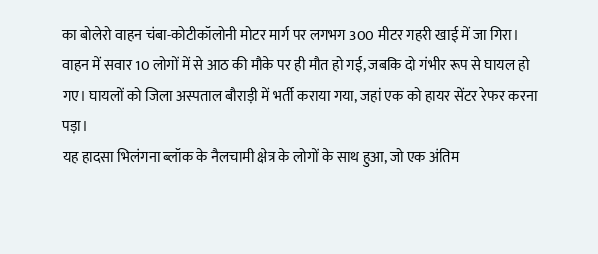का बोलेरो वाहन चंबा-कोटीकॉलोनी मोटर मार्ग पर लगभग 300 मीटर गहरी खाई में जा गिरा। वाहन में सवार 10 लोगों में से आठ की मौके पर ही मौत हो गई, जबकि दो गंभीर रूप से घायल हो गए। घायलों को जिला अस्पताल बौराड़ी में भर्ती कराया गया, जहां एक को हायर सेंटर रेफर करना पड़ा।
यह हादसा भिलंगना ब्लॉक के नैलचामी क्षेत्र के लोगों के साथ हुआ, जो एक अंतिम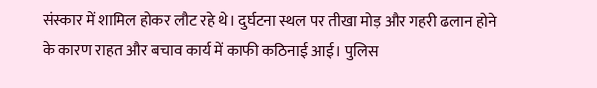संस्कार में शामिल होकर लौट रहे थे। दुर्घटना स्थल पर तीखा मोड़ और गहरी ढलान होने के कारण राहत और बचाव कार्य में काफी कठिनाई आई। पुलिस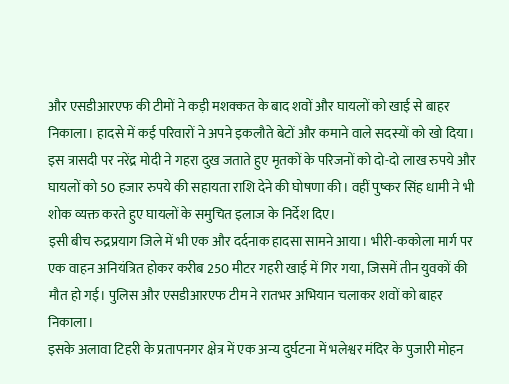और एसडीआरएफ की टीमों ने कड़ी मशक्कत के बाद शवों और घायलों को खाई से बाहर निकाला। हादसे में कई परिवारों ने अपने इकलौते बेटों और कमाने वाले सदस्यों को खो दिया।
इस त्रासदी पर नरेंद्र मोदी ने गहरा दुख जताते हुए मृतकों के परिजनों को दो-दो लाख रुपये और घायलों को 50 हजार रुपये की सहायता राशि देने की घोषणा की। वहीं पुष्कर सिंह धामी ने भी शोक व्यक्त करते हुए घायलों के समुचित इलाज के निर्देश दिए।
इसी बीच रुद्रप्रयाग जिले में भी एक और दर्दनाक हादसा सामने आया। भीरी-ककोला मार्ग पर एक वाहन अनियंत्रित होकर करीब 250 मीटर गहरी खाई में गिर गया, जिसमें तीन युवकों की मौत हो गई। पुलिस और एसडीआरएफ टीम ने रातभर अभियान चलाकर शवों को बाहर निकाला।
इसके अलावा टिहरी के प्रतापनगर क्षेत्र में एक अन्य दुर्घटना में भलेश्वर मंदिर के पुजारी मोहन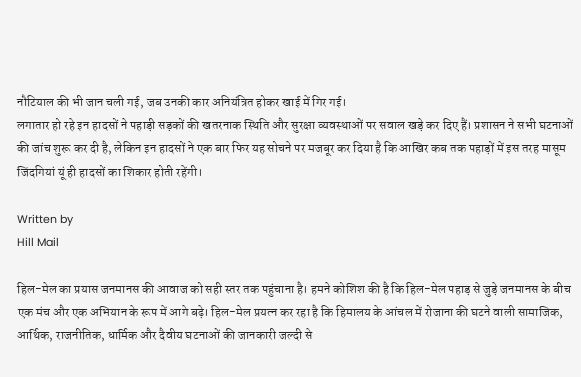नौटियाल की भी जान चली गई, जब उनकी कार अनियंत्रित होकर खाई में गिर गई।
लगातार हो रहे इन हादसों ने पहाड़ी सड़कों की खतरनाक स्थिति और सुरक्षा व्यवस्थाओं पर सवाल खड़े कर दिए हैं। प्रशासन ने सभी घटनाओं की जांच शुरू कर दी है, लेकिन इन हादसों ने एक बार फिर यह सोचने पर मजबूर कर दिया है कि आखिर कब तक पहाड़ों में इस तरह मासूम जिंदगियां यूं ही हादसों का शिकार होती रहेंगी।

Written by
Hill Mail

हिल-मेल का प्रयास जनमानस की आवाज को सही स्तर तक पहुंचाना है। हमने कोशिश की है कि हिल-मेल पहाड़ से जुड़े जनमानस के बीच एक मंच और एक अभियान के रूप में आगे बढ़े। हिल-मेल प्रयत्न कर रहा है कि हिमालय के आंचल में रोजाना की घटने वाली सामाजिक, आर्थिक, राजनीतिक, धार्मिक और दैवीय घटनाओं की जानकारी जल्दी से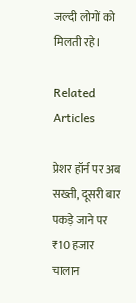जल्दी लोगों को मिलती रहे।

Related Articles

प्रेशर हॉर्न पर अब सख्ती, दूसरी बार पकड़े जाने पर ₹10 हजार चालान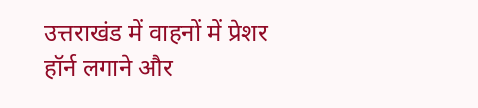उत्तराखंड में वाहनों में प्रेशर हॉर्न लगाने और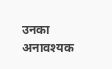उनका अनावश्यक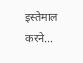इस्तेमाल करने...